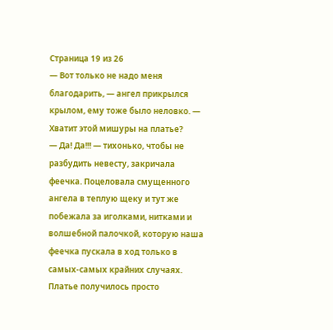Страница 19 из 26
— Вот только не надо меня благодарить, — ангел прикрылся крылом, ему тоже было неловко. — Хватит этой мишуры на платье?
— Да! Да!!! — тихонько, чтобы не разбудить невесту, закричала феечка. Поцеловала смущенного ангела в теплую щеку и тут же побежала за иголками, нитками и волшебной палочкой, которую наша феечка пускала в ход только в самых-самых крайних случаях.
Платье получилось просто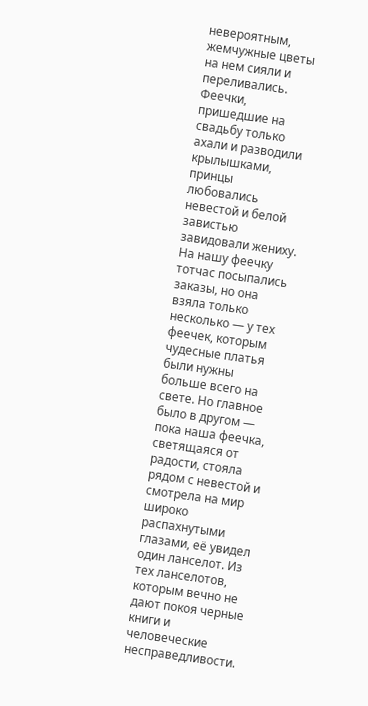невероятным, жемчужные цветы на нем сияли и переливались. Феечки, пришедшие на свадьбу только ахали и разводили крылышками, принцы любовались невестой и белой завистью завидовали жениху. На нашу феечку тотчас посыпались заказы, но она взяла только несколько — у тех феечек, которым чудесные платья были нужны больше всего на свете. Но главное было в другом — пока наша феечка, светящаяся от радости, стояла рядом с невестой и смотрела на мир широко распахнутыми глазами, её увидел один ланселот. Из тех ланселотов, которым вечно не дают покоя черные книги и человеческие несправедливости.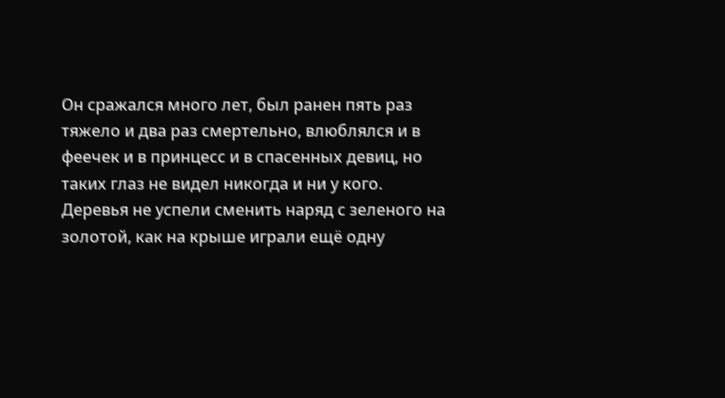Он сражался много лет, был ранен пять раз тяжело и два раз смертельно, влюблялся и в феечек и в принцесс и в спасенных девиц, но таких глаз не видел никогда и ни у кого.
Деревья не успели сменить наряд с зеленого на золотой, как на крыше играли ещё одну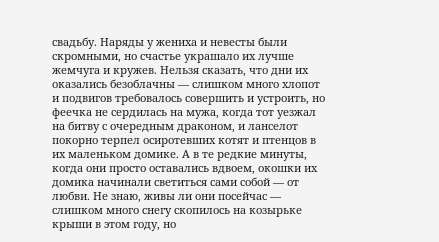свадьбу. Наряды у жениха и невесты были скромными, но счастье украшало их лучше жемчуга и кружев. Нельзя сказать, что дни их оказались безоблачны — слишком много хлопот и подвигов требовалось совершить и устроить, но феечка не сердилась на мужа, когда тот уезжал на битву с очередным драконом, и ланселот покорно терпел осиротевших котят и птенцов в их маленьком домике. А в те редкие минуты, когда они просто оставались вдвоем, окошки их домика начинали светиться сами собой — от любви. Не знаю, живы ли они посейчас — слишком много снегу скопилось на козырьке крыши в этом году, но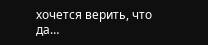хочется верить, что да…